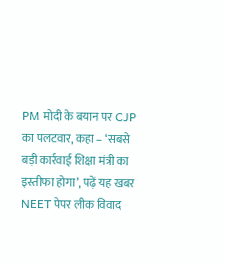PM मोदी के बयान पर CJP का पलटवार, कहा – ‘सबसे बड़ी कार्रवाई शिक्षा मंत्री का इस्तीफा होगा’, पढ़ें यह खबर
NEET पेपर लीक विवाद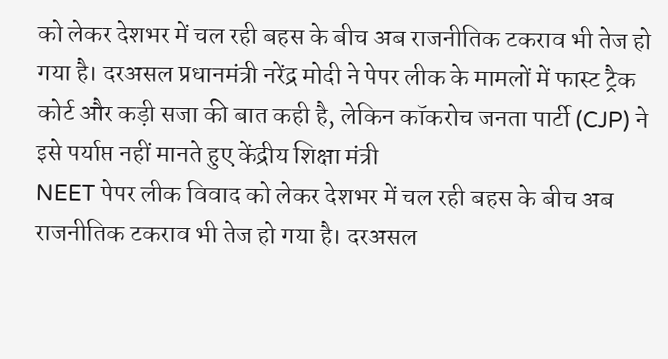को लेकर देशभर में चल रही बहस के बीच अब राजनीतिक टकराव भी तेज हो गया है। दरअसल प्रधानमंत्री नरेंद्र मोदी ने पेपर लीक के मामलों में फास्ट ट्रैक कोर्ट और कड़ी सजा की बात कही है, लेकिन कॉकरोच जनता पार्टी (CJP) ने इसे पर्याप्त नहीं मानते हुए केंद्रीय शिक्षा मंत्री
NEET पेपर लीक विवाद को लेकर देशभर में चल रही बहस के बीच अब राजनीतिक टकराव भी तेज हो गया है। दरअसल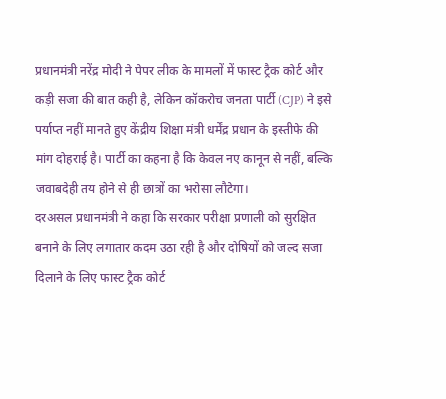प्रधानमंत्री नरेंद्र मोदी ने पेपर लीक के मामलों में फास्ट ट्रैक कोर्ट और कड़ी सजा की बात कही है, लेकिन कॉकरोच जनता पार्टी (CJP) ने इसे पर्याप्त नहीं मानते हुए केंद्रीय शिक्षा मंत्री धर्मेंद्र प्रधान के इस्तीफे की मांग दोहराई है। पार्टी का कहना है कि केवल नए कानून से नहीं, बल्कि जवाबदेही तय होने से ही छात्रों का भरोसा लौटेगा।
दरअसल प्रधानमंत्री ने कहा कि सरकार परीक्षा प्रणाली को सुरक्षित बनाने के लिए लगातार कदम उठा रही है और दोषियों को जल्द सजा दिलाने के लिए फास्ट ट्रैक कोर्ट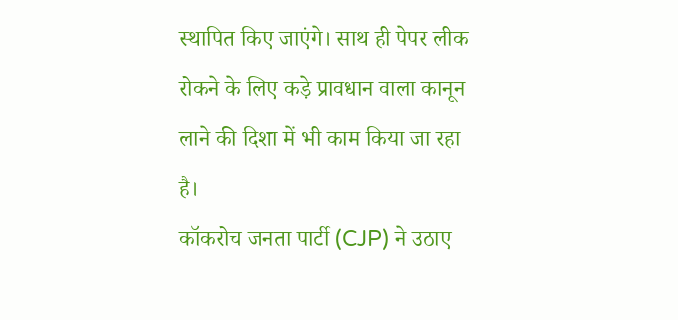स्थापित किए जाएंगे। साथ ही पेपर लीक रोकने के लिए कड़े प्रावधान वाला कानून लाने की दिशा में भी काम किया जा रहा है।
कॉकरोच जनता पार्टी (CJP) ने उठाए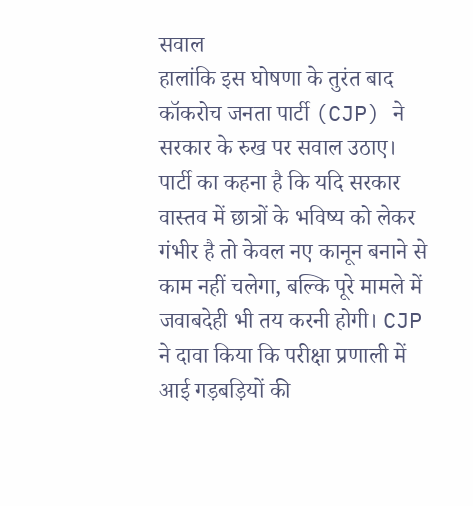सवाल
हालांकि इस घोषणा के तुरंत बाद कॉकरोच जनता पार्टी (CJP) ने सरकार के रुख पर सवाल उठाए। पार्टी का कहना है कि यदि सरकार वास्तव में छात्रों के भविष्य को लेकर गंभीर है तो केवल नए कानून बनाने से काम नहीं चलेगा, बल्कि पूरे मामले में जवाबदेही भी तय करनी होगी। CJP ने दावा किया कि परीक्षा प्रणाली में आई गड़बड़ियों की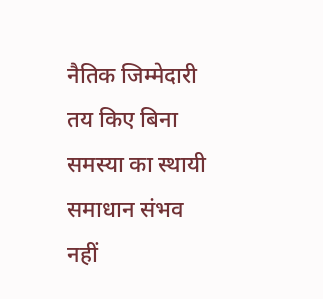नैतिक जिम्मेदारी तय किए बिना समस्या का स्थायी समाधान संभव नहीं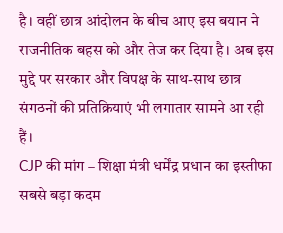है। वहीं छात्र आंदोलन के बीच आए इस बयान ने राजनीतिक बहस को और तेज कर दिया है। अब इस मुद्दे पर सरकार और विपक्ष के साथ-साथ छात्र संगठनों की प्रतिक्रियाएं भी लगातार सामने आ रही हैं।
CJP की मांग – शिक्षा मंत्री धर्मेंद्र प्रधान का इस्तीफा सबसे बड़ा कदम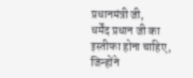प्रधानमंत्री जी,
धर्मेंद प्रधान जी का इस्तीफा होना चाहिए,
जिन्होंने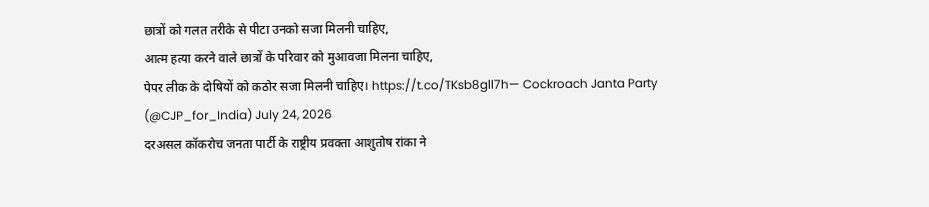छात्रों को गलत तरीके से पीटा उनको सजा मिलनी चाहिए,
आत्म हत्या करने वाले छात्रों के परिवार को मुआवजा मिलना चाहिए,
पेपर लीक के दोषियों को कठोर सजा मिलनी चाहिए। https://t.co/TKsb8gll7h— Cockroach Janta Party (@CJP_for_India) July 24, 2026
दरअसल कॉकरोच जनता पार्टी के राष्ट्रीय प्रवक्ता आशुतोष रांका ने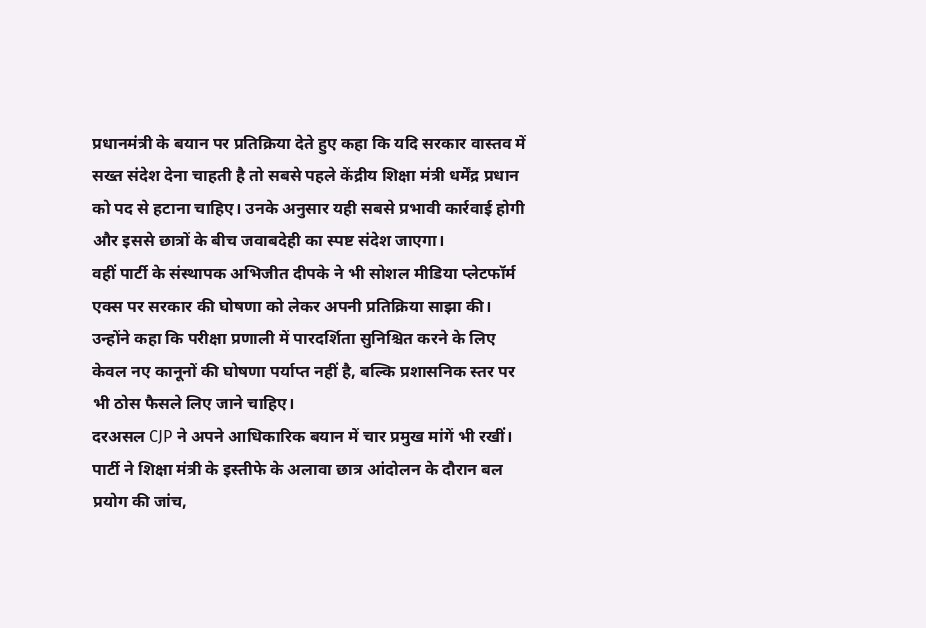प्रधानमंत्री के बयान पर प्रतिक्रिया देते हुए कहा कि यदि सरकार वास्तव में सख्त संदेश देना चाहती है तो सबसे पहले केंद्रीय शिक्षा मंत्री धर्मेंद्र प्रधान को पद से हटाना चाहिए। उनके अनुसार यही सबसे प्रभावी कार्रवाई होगी और इससे छात्रों के बीच जवाबदेही का स्पष्ट संदेश जाएगा।
वहीं पार्टी के संस्थापक अभिजीत दीपके ने भी सोशल मीडिया प्लेटफॉर्म एक्स पर सरकार की घोषणा को लेकर अपनी प्रतिक्रिया साझा की। उन्होंने कहा कि परीक्षा प्रणाली में पारदर्शिता सुनिश्चित करने के लिए केवल नए कानूनों की घोषणा पर्याप्त नहीं है, बल्कि प्रशासनिक स्तर पर भी ठोस फैसले लिए जाने चाहिए।
दरअसल CJP ने अपने आधिकारिक बयान में चार प्रमुख मांगें भी रखीं। पार्टी ने शिक्षा मंत्री के इस्तीफे के अलावा छात्र आंदोलन के दौरान बल प्रयोग की जांच,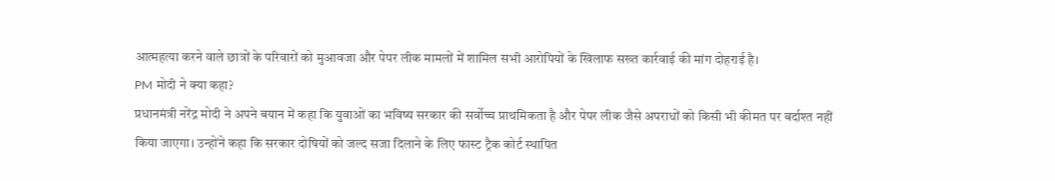आत्महत्या करने वाले छात्रों के परिवारों को मुआवजा और पेपर लीक मामलों में शामिल सभी आरोपियों के खिलाफ सख्त कार्रवाई की मांग दोहराई है।
PM मोदी ने क्या कहा?
प्रधानमंत्री नरेंद्र मोदी ने अपने बयान में कहा कि युवाओं का भविष्य सरकार की सर्वोच्च प्राथमिकता है और पेपर लीक जैसे अपराधों को किसी भी कीमत पर बर्दाश्त नहीं किया जाएगा। उन्होंने कहा कि सरकार दोषियों को जल्द सजा दिलाने के लिए फास्ट ट्रैक कोर्ट स्थापित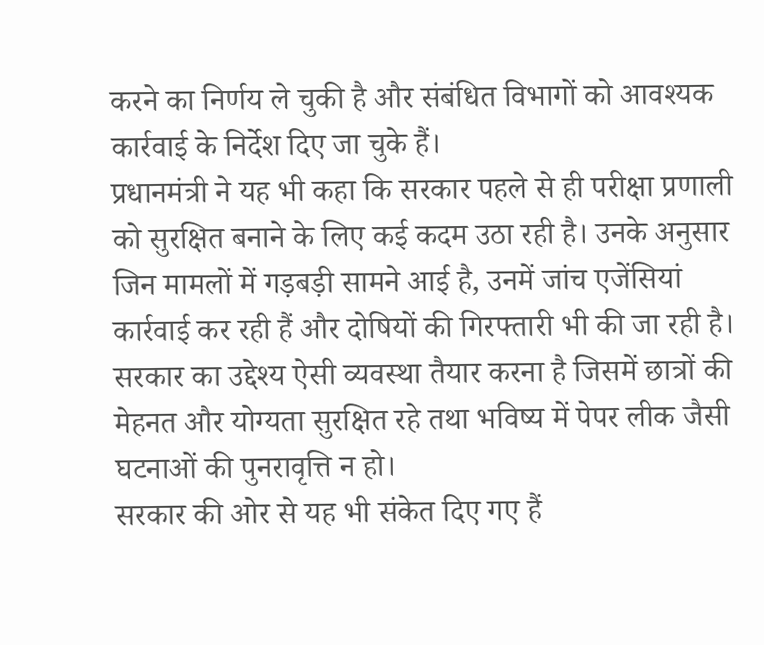करने का निर्णय ले चुकी है और संबंधित विभागों को आवश्यक कार्रवाई के निर्देश दिए जा चुके हैं।
प्रधानमंत्री ने यह भी कहा कि सरकार पहले से ही परीक्षा प्रणाली को सुरक्षित बनाने के लिए कई कदम उठा रही है। उनके अनुसार जिन मामलों में गड़बड़ी सामने आई है, उनमें जांच एजेंसियां कार्रवाई कर रही हैं और दोषियों की गिरफ्तारी भी की जा रही है। सरकार का उद्देश्य ऐसी व्यवस्था तैयार करना है जिसमें छात्रों की मेहनत और योग्यता सुरक्षित रहे तथा भविष्य में पेपर लीक जैसी घटनाओं की पुनरावृत्ति न हो।
सरकार की ओर से यह भी संकेत दिए गए हैं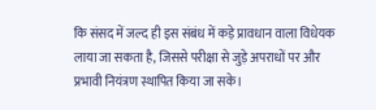कि संसद में जल्द ही इस संबंध में कड़े प्रावधान वाला विधेयक लाया जा सकता है, जिससे परीक्षा से जुड़े अपराधों पर और प्रभावी नियंत्रण स्थापित किया जा सके।